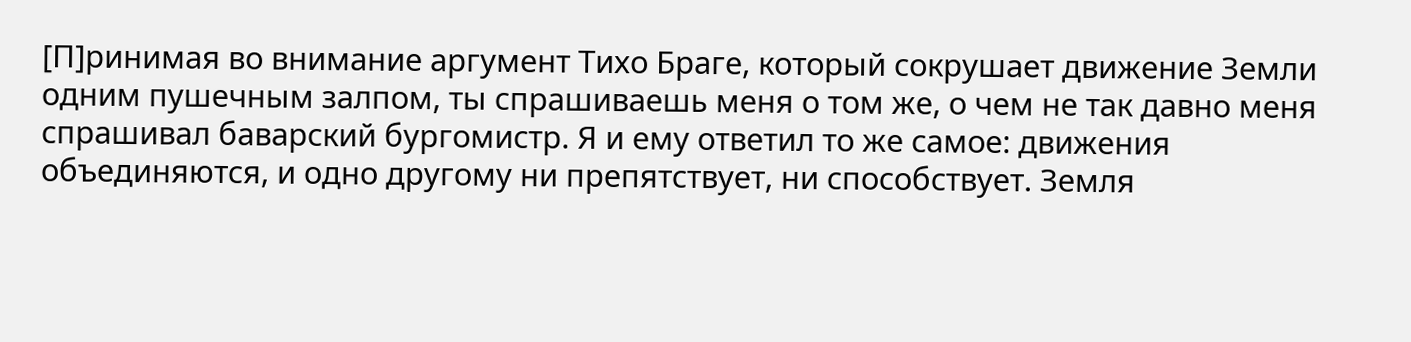[П]ринимая во внимание аргумент Тихо Браге, который сокрушает движение Земли одним пушечным залпом, ты спрашиваешь меня о том же, о чем не так давно меня спрашивал баварский бургомистр. Я и ему ответил то же самое: движения объединяются, и одно другому ни препятствует, ни способствует. Земля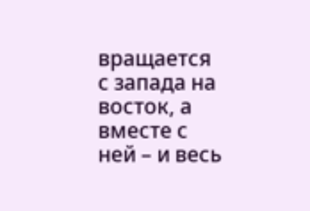вращается с запада на восток, а вместе с ней – и весь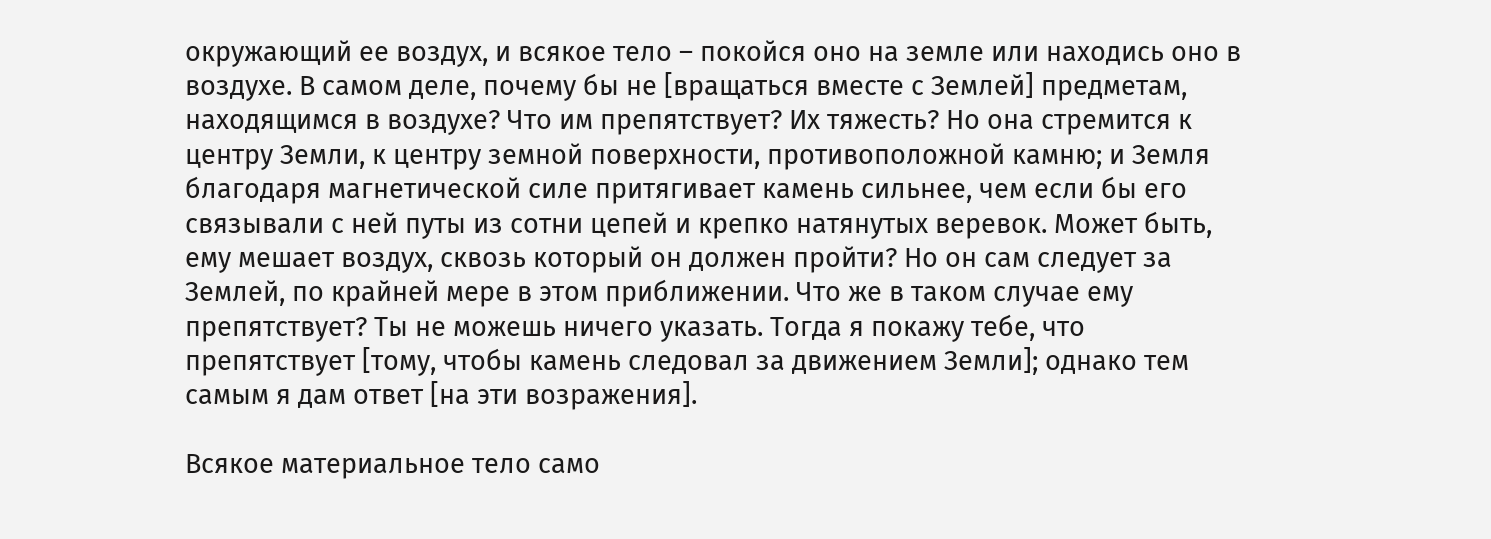окружающий ее воздух, и всякое тело – покойся оно на земле или находись оно в воздухе. В самом деле, почему бы не [вращаться вместе с Землей] предметам, находящимся в воздухе? Что им препятствует? Их тяжесть? Но она стремится к центру Земли, к центру земной поверхности, противоположной камню; и Земля благодаря магнетической силе притягивает камень сильнее, чем если бы его связывали с ней путы из сотни цепей и крепко натянутых веревок. Может быть, ему мешает воздух, сквозь который он должен пройти? Но он сам следует за Землей, по крайней мере в этом приближении. Что же в таком случае ему препятствует? Ты не можешь ничего указать. Тогда я покажу тебе, что препятствует [тому, чтобы камень следовал за движением Земли]; однако тем самым я дам ответ [на эти возражения].

Всякое материальное тело само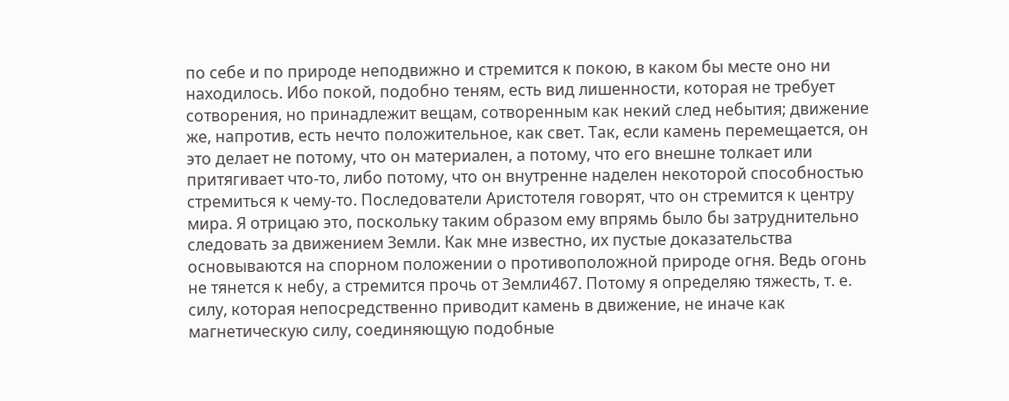по себе и по природе неподвижно и стремится к покою, в каком бы месте оно ни находилось. Ибо покой, подобно теням, есть вид лишенности, которая не требует сотворения, но принадлежит вещам, сотворенным как некий след небытия; движение же, напротив, есть нечто положительное, как свет. Так, если камень перемещается, он это делает не потому, что он материален, а потому, что его внешне толкает или притягивает что-то, либо потому, что он внутренне наделен некоторой способностью стремиться к чему-то. Последователи Аристотеля говорят, что он стремится к центру мира. Я отрицаю это, поскольку таким образом ему впрямь было бы затруднительно следовать за движением Земли. Как мне известно, их пустые доказательства основываются на спорном положении о противоположной природе огня. Ведь огонь не тянется к небу, а стремится прочь от Земли467. Потому я определяю тяжесть, т. е. силу, которая непосредственно приводит камень в движение, не иначе как магнетическую силу, соединяющую подобные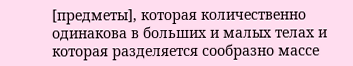[предметы], которая количественно одинакова в больших и малых телах и которая разделяется сообразно массе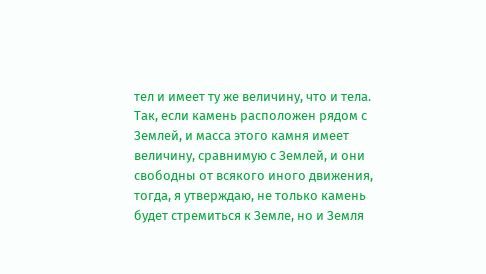тел и имеет ту же величину, что и тела. Так, если камень расположен рядом с Землей, и масса этого камня имеет величину, сравнимую с Землей, и они свободны от всякого иного движения, тогда, я утверждаю, не только камень будет стремиться к Земле, но и Земля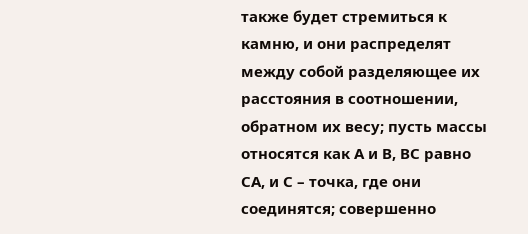также будет стремиться к камню, и они распределят между собой разделяющее их расстояния в соотношении, обратном их весу; пусть массы относятся как А и В, ВС равно СА, и С – точка, где они соединятся; совершенно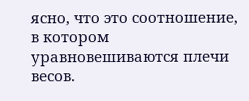ясно, что это соотношение, в котором уравновешиваются плечи весов.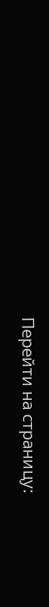Перейти на страницу: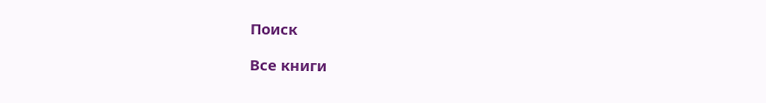Поиск

Все книги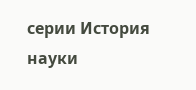серии История науки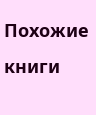Похожие книги